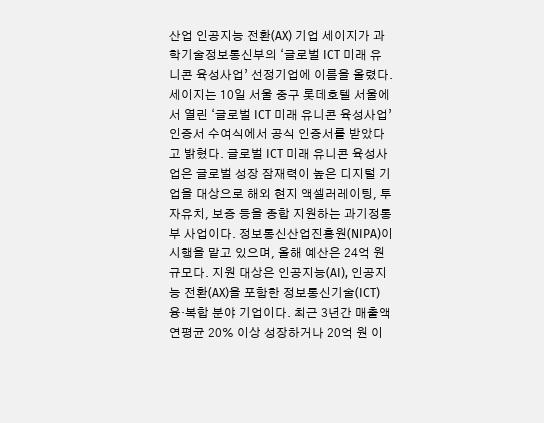산업 인공지능 전환(AX) 기업 세이지가 과학기술정보통신부의 ‘글로벌 ICT 미래 유니콘 육성사업’ 선정기업에 이름을 올렸다. 세이지는 10일 서울 중구 롯데호텔 서울에서 열린 ‘글로벌 ICT 미래 유니콘 육성사업’ 인증서 수여식에서 공식 인증서를 받았다고 밝혔다. 글로벌 ICT 미래 유니콘 육성사업은 글로벌 성장 잠재력이 높은 디지털 기업을 대상으로 해외 현지 액셀러레이팅, 투자유치, 보증 등을 종합 지원하는 과기정통부 사업이다. 정보통신산업진흥원(NIPA)이 시행을 맡고 있으며, 올해 예산은 24억 원 규모다. 지원 대상은 인공지능(AI), 인공지능 전환(AX)을 포함한 정보통신기술(ICT) 융·복합 분야 기업이다. 최근 3년간 매출액 연평균 20% 이상 성장하거나 20억 원 이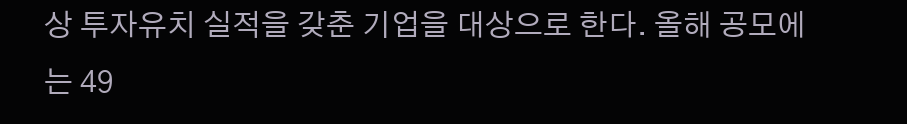상 투자유치 실적을 갖춘 기업을 대상으로 한다. 올해 공모에는 49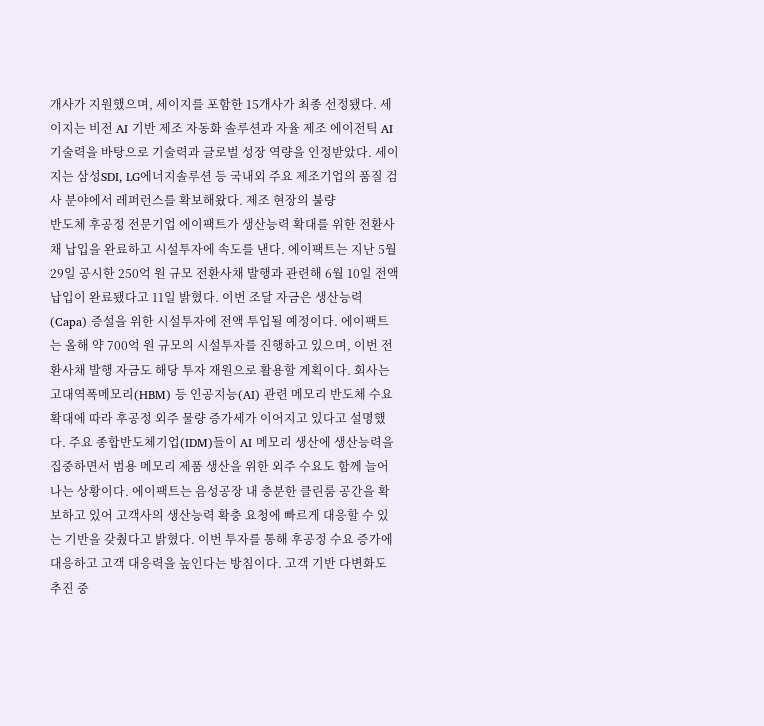개사가 지원했으며, 세이지를 포함한 15개사가 최종 선정됐다. 세이지는 비전 AI 기반 제조 자동화 솔루션과 자율 제조 에이전틱 AI 기술력을 바탕으로 기술력과 글로벌 성장 역량을 인정받았다. 세이지는 삼성SDI, LG에너지솔루션 등 국내외 주요 제조기업의 품질 검사 분야에서 레퍼런스를 확보해왔다. 제조 현장의 불량
반도체 후공정 전문기업 에이팩트가 생산능력 확대를 위한 전환사채 납입을 완료하고 시설투자에 속도를 낸다. 에이팩트는 지난 5월 29일 공시한 250억 원 규모 전환사채 발행과 관련해 6월 10일 전액 납입이 완료됐다고 11일 밝혔다. 이번 조달 자금은 생산능력(Capa) 증설을 위한 시설투자에 전액 투입될 예정이다. 에이팩트는 올해 약 700억 원 규모의 시설투자를 진행하고 있으며, 이번 전환사채 발행 자금도 해당 투자 재원으로 활용할 계획이다. 회사는 고대역폭메모리(HBM) 등 인공지능(AI) 관련 메모리 반도체 수요 확대에 따라 후공정 외주 물량 증가세가 이어지고 있다고 설명했다. 주요 종합반도체기업(IDM)들이 AI 메모리 생산에 생산능력을 집중하면서 범용 메모리 제품 생산을 위한 외주 수요도 함께 늘어나는 상황이다. 에이팩트는 음성공장 내 충분한 클린룸 공간을 확보하고 있어 고객사의 생산능력 확충 요청에 빠르게 대응할 수 있는 기반을 갖췄다고 밝혔다. 이번 투자를 통해 후공정 수요 증가에 대응하고 고객 대응력을 높인다는 방침이다. 고객 기반 다변화도 추진 중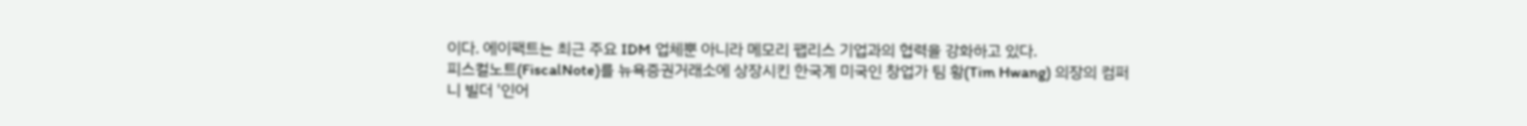이다. 에이팩트는 최근 주요 IDM 업체뿐 아니라 메모리 팹리스 기업과의 협력을 강화하고 있다.
피스컬노트(FiscalNote)를 뉴욕증권거래소에 상장시킨 한국계 미국인 창업가 팀 황(Tim Hwang) 의장의 컴퍼니 빌더 '인어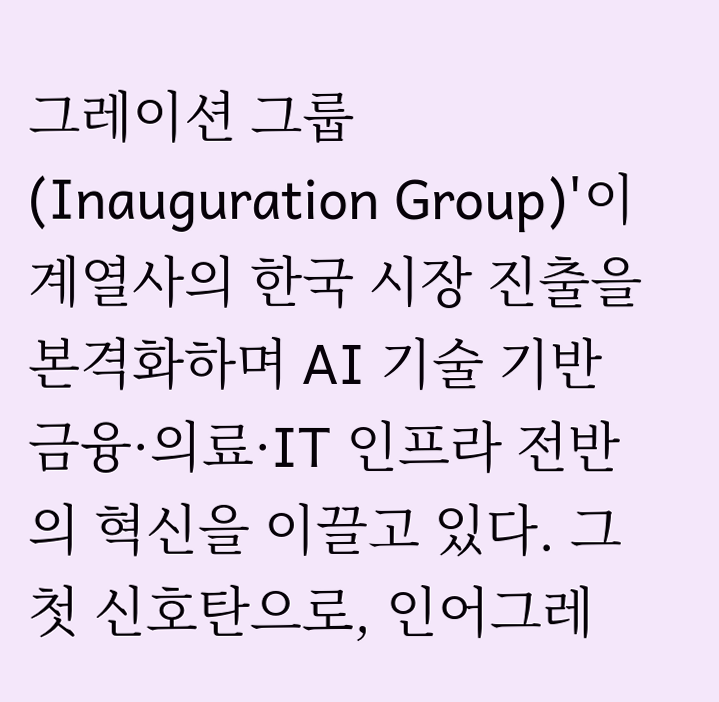그레이션 그룹(Inauguration Group)'이 계열사의 한국 시장 진출을 본격화하며 AI 기술 기반 금융·의료·IT 인프라 전반의 혁신을 이끌고 있다. 그 첫 신호탄으로, 인어그레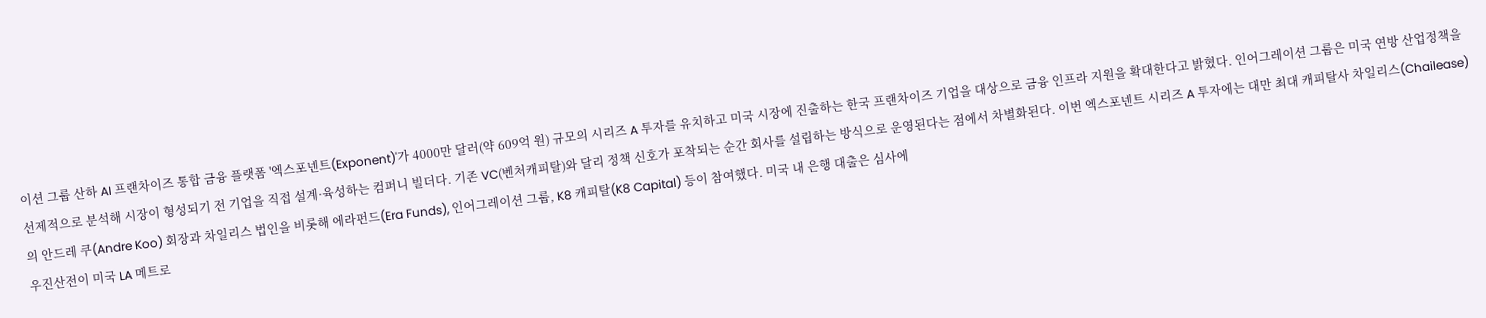이션 그룹 산하 AI 프랜차이즈 통합 금융 플랫폼 '엑스포넨트(Exponent)'가 4000만 달러(약 609억 원) 규모의 시리즈 A 투자를 유치하고 미국 시장에 진출하는 한국 프랜차이즈 기업을 대상으로 금융 인프라 지원을 확대한다고 밝혔다. 인어그레이션 그룹은 미국 연방 산업정책을 선제적으로 분석해 시장이 형성되기 전 기업을 직접 설계·육성하는 컴퍼니 빌더다. 기존 VC(벤처캐피탈)와 달리 정책 신호가 포착되는 순간 회사를 설립하는 방식으로 운영된다는 점에서 차별화된다. 이번 엑스포넨트 시리즈 A 투자에는 대만 최대 캐피탈사 차일리스(Chailease)의 안드레 쿠(Andre Koo) 회장과 차일리스 법인을 비롯해 에라펀드(Era Funds), 인어그레이션 그룹, K8 캐피탈(K8 Capital) 등이 참여했다. 미국 내 은행 대출은 심사에
우진산전이 미국 LA 메트로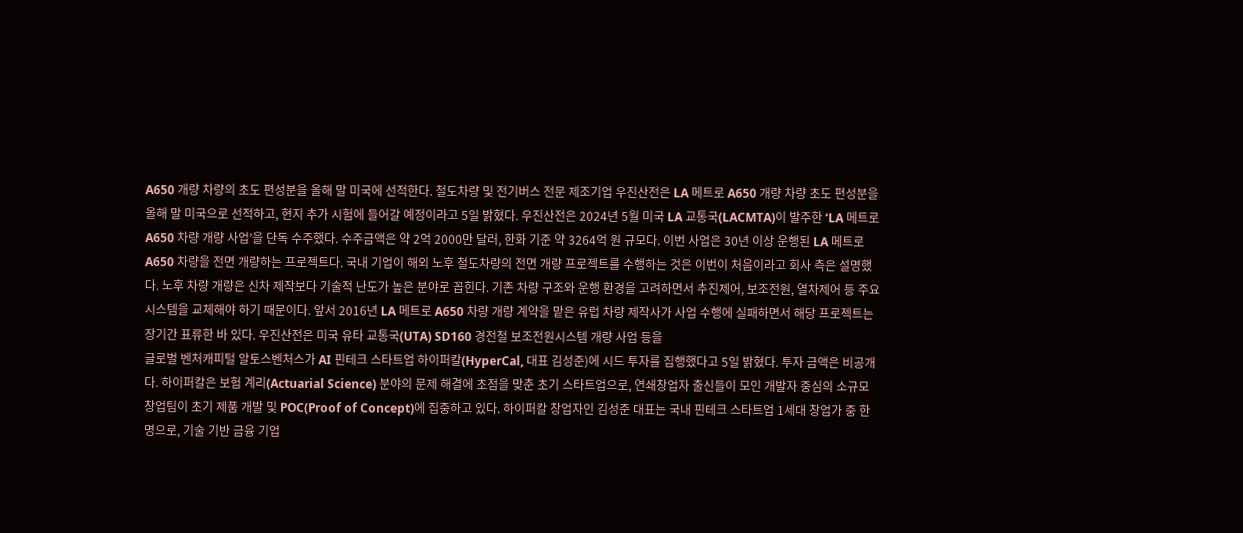A650 개량 차량의 초도 편성분을 올해 말 미국에 선적한다. 철도차량 및 전기버스 전문 제조기업 우진산전은 LA 메트로 A650 개량 차량 초도 편성분을 올해 말 미국으로 선적하고, 현지 추가 시험에 들어갈 예정이라고 5일 밝혔다. 우진산전은 2024년 5월 미국 LA 교통국(LACMTA)이 발주한 ‘LA 메트로 A650 차량 개량 사업’을 단독 수주했다. 수주금액은 약 2억 2000만 달러, 한화 기준 약 3264억 원 규모다. 이번 사업은 30년 이상 운행된 LA 메트로 A650 차량을 전면 개량하는 프로젝트다. 국내 기업이 해외 노후 철도차량의 전면 개량 프로젝트를 수행하는 것은 이번이 처음이라고 회사 측은 설명했다. 노후 차량 개량은 신차 제작보다 기술적 난도가 높은 분야로 꼽힌다. 기존 차량 구조와 운행 환경을 고려하면서 추진제어, 보조전원, 열차제어 등 주요 시스템을 교체해야 하기 때문이다. 앞서 2016년 LA 메트로 A650 차량 개량 계약을 맡은 유럽 차량 제작사가 사업 수행에 실패하면서 해당 프로젝트는 장기간 표류한 바 있다. 우진산전은 미국 유타 교통국(UTA) SD160 경전철 보조전원시스템 개량 사업 등을
글로벌 벤처캐피털 알토스벤처스가 AI 핀테크 스타트업 하이퍼칼(HyperCal, 대표 김성준)에 시드 투자를 집행했다고 5일 밝혔다. 투자 금액은 비공개다. 하이퍼칼은 보험 계리(Actuarial Science) 분야의 문제 해결에 초점을 맞춘 초기 스타트업으로, 연쇄창업자 출신들이 모인 개발자 중심의 소규모 창업팀이 초기 제품 개발 및 POC(Proof of Concept)에 집중하고 있다. 하이퍼칼 창업자인 김성준 대표는 국내 핀테크 스타트업 1세대 창업가 중 한 명으로, 기술 기반 금융 기업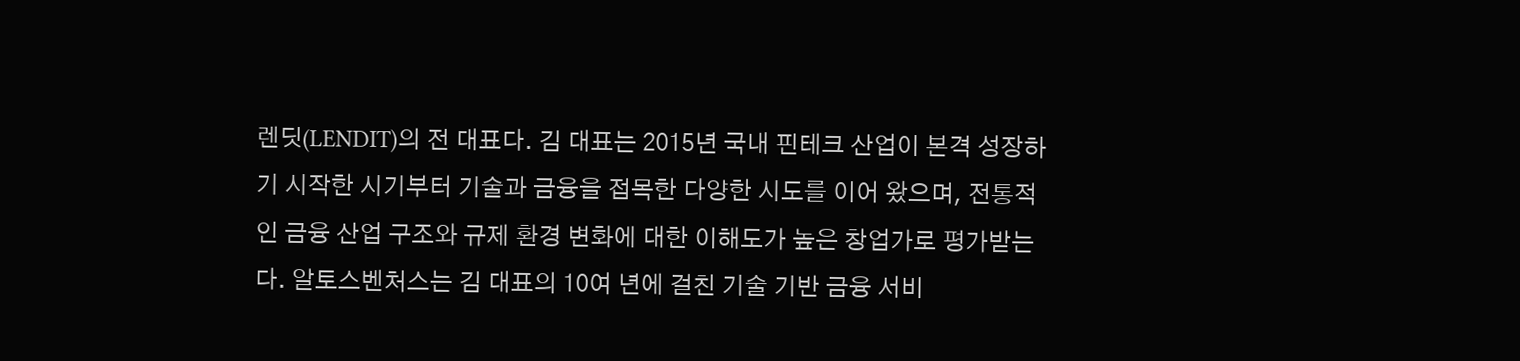렌딧(LENDIT)의 전 대표다. 김 대표는 2015년 국내 핀테크 산업이 본격 성장하기 시작한 시기부터 기술과 금융을 접목한 다양한 시도를 이어 왔으며, 전통적인 금융 산업 구조와 규제 환경 변화에 대한 이해도가 높은 창업가로 평가받는다. 알토스벤처스는 김 대표의 10여 년에 걸친 기술 기반 금융 서비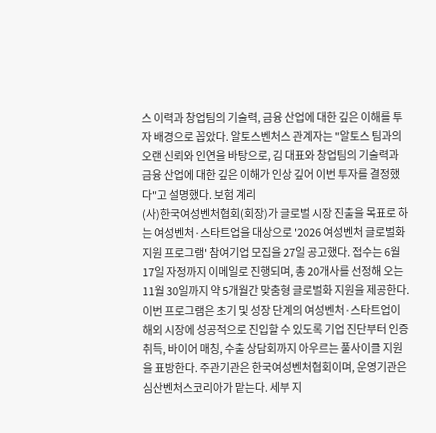스 이력과 창업팀의 기술력, 금융 산업에 대한 깊은 이해를 투자 배경으로 꼽았다. 알토스벤처스 관계자는 "알토스 팀과의 오랜 신뢰와 인연을 바탕으로, 김 대표와 창업팀의 기술력과 금융 산업에 대한 깊은 이해가 인상 깊어 이번 투자를 결정했다"고 설명했다. 보험 계리
(사)한국여성벤처협회(회장)가 글로벌 시장 진출을 목표로 하는 여성벤처·스타트업을 대상으로 '2026 여성벤처 글로벌화 지원 프로그램' 참여기업 모집을 27일 공고했다. 접수는 6월 17일 자정까지 이메일로 진행되며, 총 20개사를 선정해 오는 11월 30일까지 약 5개월간 맞춤형 글로벌화 지원을 제공한다. 이번 프로그램은 초기 및 성장 단계의 여성벤처·스타트업이 해외 시장에 성공적으로 진입할 수 있도록 기업 진단부터 인증 취득, 바이어 매칭, 수출 상담회까지 아우르는 풀사이클 지원을 표방한다. 주관기관은 한국여성벤처협회이며, 운영기관은 심산벤처스코리아가 맡는다. 세부 지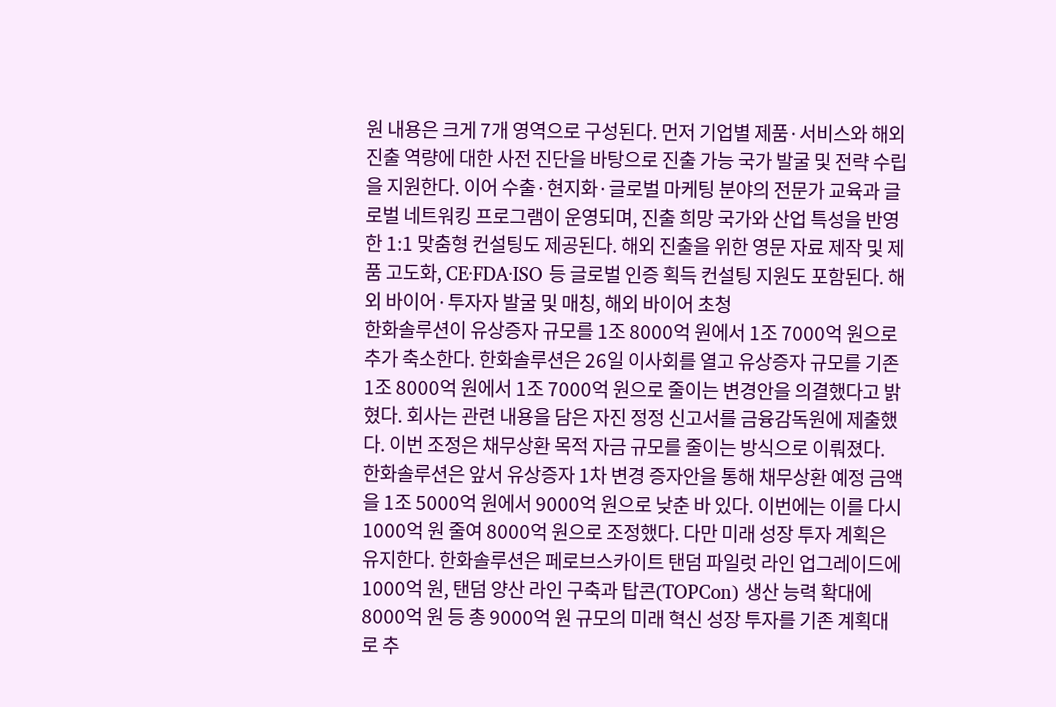원 내용은 크게 7개 영역으로 구성된다. 먼저 기업별 제품·서비스와 해외 진출 역량에 대한 사전 진단을 바탕으로 진출 가능 국가 발굴 및 전략 수립을 지원한다. 이어 수출·현지화·글로벌 마케팅 분야의 전문가 교육과 글로벌 네트워킹 프로그램이 운영되며, 진출 희망 국가와 산업 특성을 반영한 1:1 맞춤형 컨설팅도 제공된다. 해외 진출을 위한 영문 자료 제작 및 제품 고도화, CE·FDA·ISO 등 글로벌 인증 획득 컨설팅 지원도 포함된다. 해외 바이어·투자자 발굴 및 매칭, 해외 바이어 초청
한화솔루션이 유상증자 규모를 1조 8000억 원에서 1조 7000억 원으로 추가 축소한다. 한화솔루션은 26일 이사회를 열고 유상증자 규모를 기존 1조 8000억 원에서 1조 7000억 원으로 줄이는 변경안을 의결했다고 밝혔다. 회사는 관련 내용을 담은 자진 정정 신고서를 금융감독원에 제출했다. 이번 조정은 채무상환 목적 자금 규모를 줄이는 방식으로 이뤄졌다. 한화솔루션은 앞서 유상증자 1차 변경 증자안을 통해 채무상환 예정 금액을 1조 5000억 원에서 9000억 원으로 낮춘 바 있다. 이번에는 이를 다시 1000억 원 줄여 8000억 원으로 조정했다. 다만 미래 성장 투자 계획은 유지한다. 한화솔루션은 페로브스카이트 탠덤 파일럿 라인 업그레이드에 1000억 원, 탠덤 양산 라인 구축과 탑콘(TOPCon) 생산 능력 확대에 8000억 원 등 총 9000억 원 규모의 미래 혁신 성장 투자를 기존 계획대로 추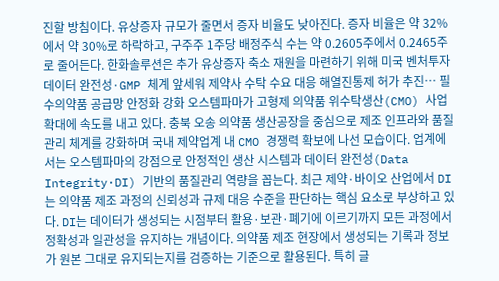진할 방침이다. 유상증자 규모가 줄면서 증자 비율도 낮아진다. 증자 비율은 약 32%에서 약 30%로 하락하고, 구주주 1주당 배정주식 수는 약 0.2605주에서 0.2465주로 줄어든다. 한화솔루션은 추가 유상증자 축소 재원을 마련하기 위해 미국 벤처투자
데이터 완전성·GMP 체계 앞세워 제약사 수탁 수요 대응 해열진통제 허가 추진… 필수의약품 공급망 안정화 강화 오스템파마가 고형제 의약품 위수탁생산(CMO) 사업 확대에 속도를 내고 있다. 충북 오송 의약품 생산공장을 중심으로 제조 인프라와 품질관리 체계를 강화하며 국내 제약업계 내 CMO 경쟁력 확보에 나선 모습이다. 업계에서는 오스템파마의 강점으로 안정적인 생산 시스템과 데이터 완전성(Data Integrity·DI) 기반의 품질관리 역량을 꼽는다. 최근 제약·바이오 산업에서 DI는 의약품 제조 과정의 신뢰성과 규제 대응 수준을 판단하는 핵심 요소로 부상하고 있다. DI는 데이터가 생성되는 시점부터 활용·보관·폐기에 이르기까지 모든 과정에서 정확성과 일관성을 유지하는 개념이다. 의약품 제조 현장에서 생성되는 기록과 정보가 원본 그대로 유지되는지를 검증하는 기준으로 활용된다. 특히 글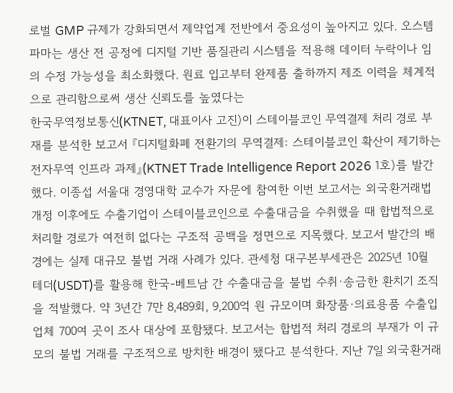로벌 GMP 규제가 강화되면서 제약업계 전반에서 중요성이 높아지고 있다. 오스템파마는 생산 전 공정에 디지털 기반 품질관리 시스템을 적용해 데이터 누락이나 임의 수정 가능성을 최소화했다. 원료 입고부터 완제품 출하까지 제조 이력을 체계적으로 관리함으로써 생산 신뢰도를 높였다는
한국무역정보통신(KTNET, 대표이사 고진)이 스테이블코인 무역결제 처리 경로 부재를 분석한 보고서 『디지털화폐 전환기의 무역결제: 스테이블코인 확산이 제기하는 전자무역 인프라 과제』(KTNET Trade Intelligence Report 2026 1호)를 발간했다. 이종섭 서울대 경영대학 교수가 자문에 참여한 이번 보고서는 외국환거래법 개정 이후에도 수출기업이 스테이블코인으로 수출대금을 수취했을 때 합법적으로 처리할 경로가 여전히 없다는 구조적 공백을 정면으로 지목했다. 보고서 발간의 배경에는 실제 대규모 불법 거래 사례가 있다. 관세청 대구본부세관은 2025년 10월 테더(USDT)를 활용해 한국-베트남 간 수출대금을 불법 수취·송금한 환치기 조직을 적발했다. 약 3년간 7만 8,489회, 9,200억 원 규모이며 화장품·의료용품 수출입업체 700여 곳이 조사 대상에 포함됐다. 보고서는 합법적 처리 경로의 부재가 이 규모의 불법 거래를 구조적으로 방치한 배경이 됐다고 분석한다. 지난 7일 외국환거래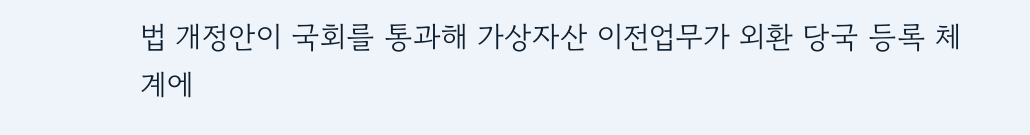법 개정안이 국회를 통과해 가상자산 이전업무가 외환 당국 등록 체계에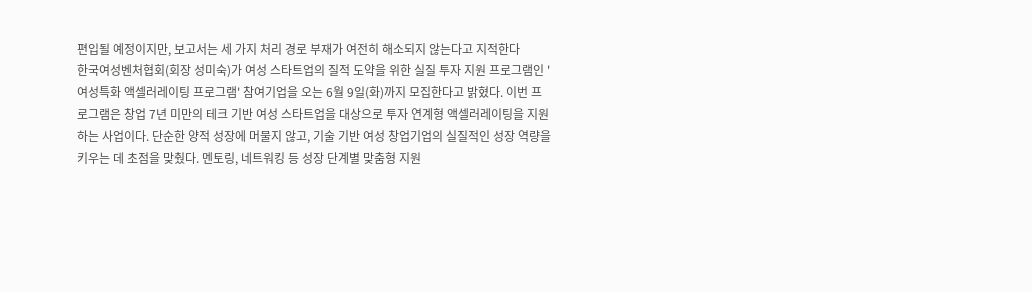편입될 예정이지만, 보고서는 세 가지 처리 경로 부재가 여전히 해소되지 않는다고 지적한다
한국여성벤처협회(회장 성미숙)가 여성 스타트업의 질적 도약을 위한 실질 투자 지원 프로그램인 '여성특화 액셀러레이팅 프로그램' 참여기업을 오는 6월 9일(화)까지 모집한다고 밝혔다. 이번 프로그램은 창업 7년 미만의 테크 기반 여성 스타트업을 대상으로 투자 연계형 액셀러레이팅을 지원하는 사업이다. 단순한 양적 성장에 머물지 않고, 기술 기반 여성 창업기업의 실질적인 성장 역량을 키우는 데 초점을 맞췄다. 멘토링, 네트워킹 등 성장 단계별 맞춤형 지원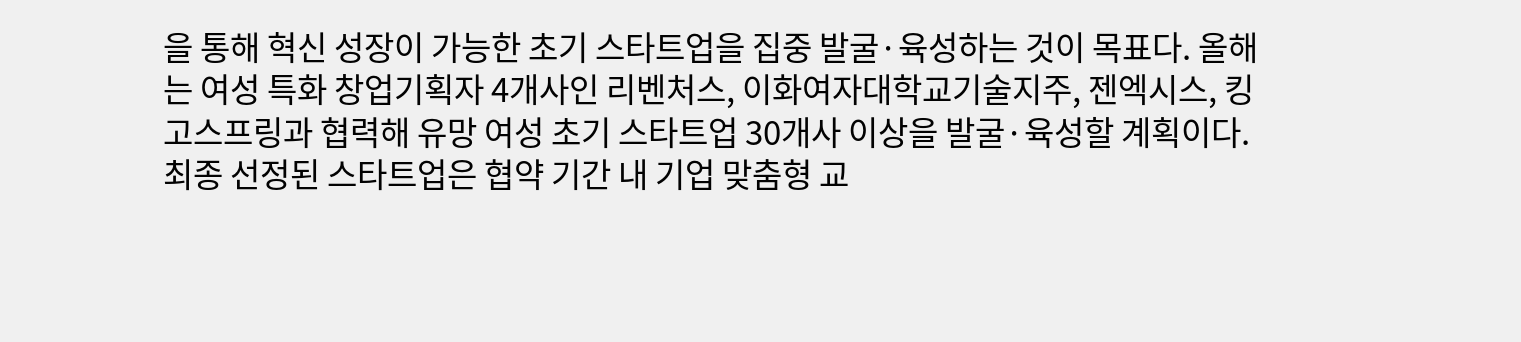을 통해 혁신 성장이 가능한 초기 스타트업을 집중 발굴·육성하는 것이 목표다. 올해는 여성 특화 창업기획자 4개사인 리벤처스, 이화여자대학교기술지주, 젠엑시스, 킹고스프링과 협력해 유망 여성 초기 스타트업 30개사 이상을 발굴·육성할 계획이다. 최종 선정된 스타트업은 협약 기간 내 기업 맞춤형 교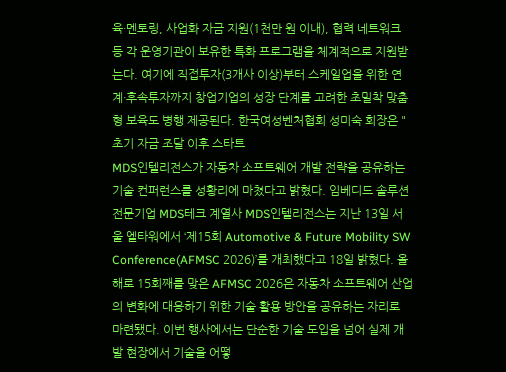육·멘토링, 사업화 자금 지원(1천만 원 이내), 협력 네트워크 등 각 운영기관이 보유한 특화 프로그램을 체계적으로 지원받는다. 여기에 직접투자(3개사 이상)부터 스케일업을 위한 연계·후속투자까지 창업기업의 성장 단계를 고려한 초밀착 맞춤형 보육도 병행 제공된다. 한국여성벤처협회 성미숙 회장은 "초기 자금 조달 이후 스타트
MDS인텔리전스가 자동차 소프트웨어 개발 전략을 공유하는 기술 컨퍼런스를 성황리에 마쳤다고 밝혔다. 임베디드 솔루션 전문기업 MDS테크 계열사 MDS인텔리전스는 지난 13일 서울 엘타워에서 ‘제15회 Automotive & Future Mobility SW Conference(AFMSC 2026)’를 개최했다고 18일 밝혔다. 올해로 15회째를 맞은 AFMSC 2026은 자동차 소프트웨어 산업의 변화에 대응하기 위한 기술 활용 방안을 공유하는 자리로 마련됐다. 이번 행사에서는 단순한 기술 도입을 넘어 실제 개발 현장에서 기술을 어떻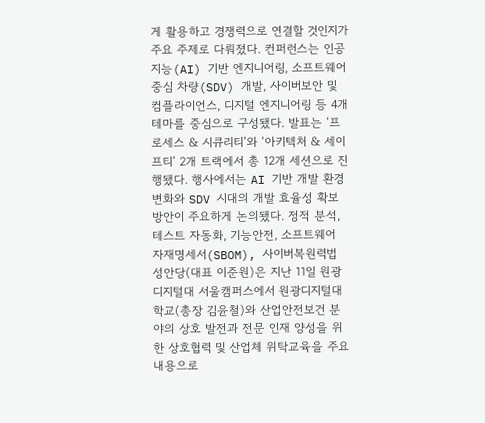게 활용하고 경쟁력으로 연결할 것인지가 주요 주제로 다뤄졌다. 컨퍼런스는 인공지능(AI) 기반 엔지니어링, 소프트웨어 중심 차량(SDV) 개발, 사이버보안 및 컴플라이언스, 디지털 엔지니어링 등 4개 테마를 중심으로 구성됐다. 발표는 ‘프로세스 & 시큐리티’와 ‘아키텍처 & 세이프티’ 2개 트랙에서 총 12개 세션으로 진행됐다. 행사에서는 AI 기반 개발 환경 변화와 SDV 시대의 개발 효율성 확보 방안이 주요하게 논의됐다. 정적 분석, 테스트 자동화, 기능안전, 소프트웨어 자재명세서(SBOM), 사이버복원력법
성안당(대표 이준원)은 지난 11일 원광디지털대 서울캠퍼스에서 원광디지털대학교(총장 김윤철)와 산업안전보건 분야의 상호 발전과 전문 인재 양성을 위한 상호협력 및 산업체 위탁교육을 주요 내용으로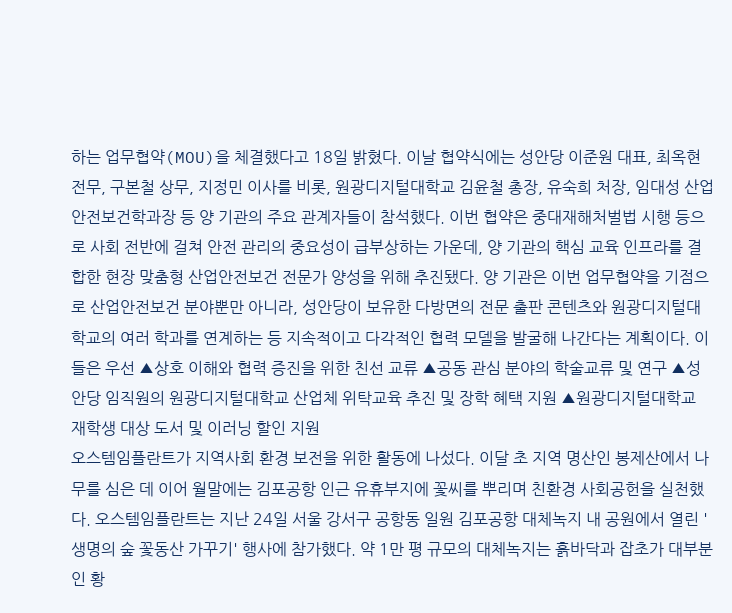하는 업무협약(MOU)을 체결했다고 18일 밝혔다. 이날 협약식에는 성안당 이준원 대표, 최옥현 전무, 구본철 상무, 지정민 이사를 비롯, 원광디지털대학교 김윤철 총장, 유숙희 처장, 임대성 산업안전보건학과장 등 양 기관의 주요 관계자들이 참석했다. 이번 협약은 중대재해처벌법 시행 등으로 사회 전반에 걸쳐 안전 관리의 중요성이 급부상하는 가운데, 양 기관의 핵심 교육 인프라를 결합한 현장 맞춤형 산업안전보건 전문가 양성을 위해 추진됐다. 양 기관은 이번 업무협약을 기점으로 산업안전보건 분야뿐만 아니라, 성안당이 보유한 다방면의 전문 출판 콘텐츠와 원광디지털대학교의 여러 학과를 연계하는 등 지속적이고 다각적인 협력 모델을 발굴해 나간다는 계획이다. 이들은 우선 ▲상호 이해와 협력 증진을 위한 친선 교류 ▲공동 관심 분야의 학술교류 및 연구 ▲성안당 임직원의 원광디지털대학교 산업체 위탁교육 추진 및 장학 혜택 지원 ▲원광디지털대학교 재학생 대상 도서 및 이러닝 할인 지원
오스템임플란트가 지역사회 환경 보전을 위한 활동에 나섰다. 이달 초 지역 명산인 봉제산에서 나무를 심은 데 이어 월말에는 김포공항 인근 유휴부지에 꽃씨를 뿌리며 친환경 사회공헌을 실천했다. 오스템임플란트는 지난 24일 서울 강서구 공항동 일원 김포공항 대체녹지 내 공원에서 열린 '생명의 숲 꽃동산 가꾸기' 행사에 참가했다. 약 1만 평 규모의 대체녹지는 흙바닥과 잡초가 대부분인 황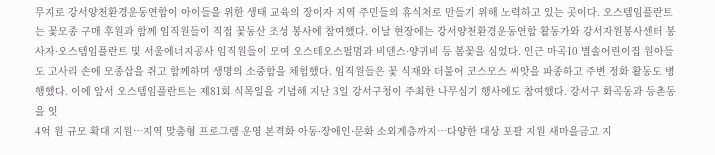무지로 강서양천환경운동연합이 아이들을 위한 생태 교육의 장이자 지역 주민들의 휴식처로 만들기 위해 노력하고 있는 곳이다. 오스템임플란트는 꽃모종 구매 후원과 함께 임직원들이 직접 꽃동산 조성 봉사에 참여했다. 이날 현장에는 강서양천환경운동연합 활동가와 강서자원봉사센터 봉사자·오스템임플란트 및 서울에너지공사 임직원들이 모여 오스테오스펄멈과 비덴스·양귀비 등 봄꽃을 심었다. 인근 마곡10 별솔어린이집 원아들도 고사리 손에 모종삽을 쥐고 함께하며 생명의 소중함을 체험했다. 임직원들은 꽃 식재와 더불어 코스모스 씨앗을 파종하고 주변 정화 활동도 병행했다. 이에 앞서 오스템임플란트는 제81회 식목일을 기념해 지난 3일 강서구청이 주최한 나무심기 행사에도 참여했다. 강서구 화곡동과 등촌동을 잇
4억 원 규모 확대 지원…지역 맞춤형 프로그램 운영 본격화 아동·장애인·문화 소외계층까지…다양한 대상 포괄 지원 새마을금고 지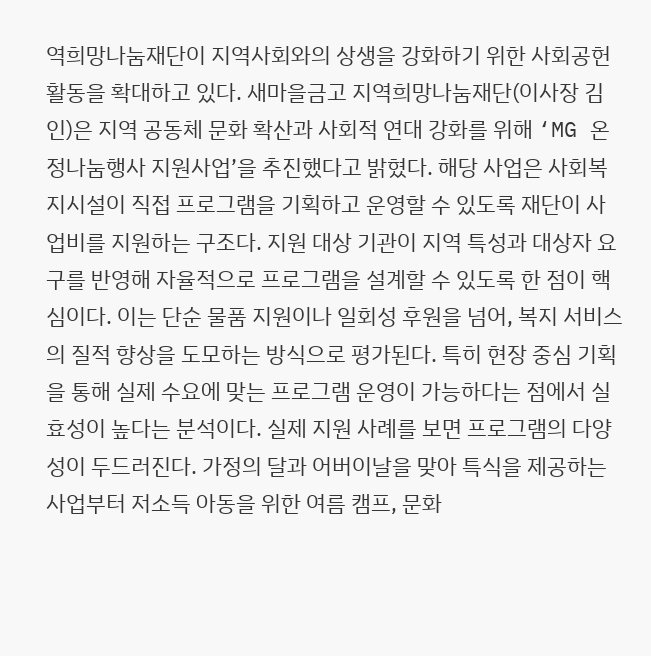역희망나눔재단이 지역사회와의 상생을 강화하기 위한 사회공헌 활동을 확대하고 있다. 새마을금고 지역희망나눔재단(이사장 김인)은 지역 공동체 문화 확산과 사회적 연대 강화를 위해 ‘MG 온정나눔행사 지원사업’을 추진했다고 밝혔다. 해당 사업은 사회복지시설이 직접 프로그램을 기획하고 운영할 수 있도록 재단이 사업비를 지원하는 구조다. 지원 대상 기관이 지역 특성과 대상자 요구를 반영해 자율적으로 프로그램을 설계할 수 있도록 한 점이 핵심이다. 이는 단순 물품 지원이나 일회성 후원을 넘어, 복지 서비스의 질적 향상을 도모하는 방식으로 평가된다. 특히 현장 중심 기획을 통해 실제 수요에 맞는 프로그램 운영이 가능하다는 점에서 실효성이 높다는 분석이다. 실제 지원 사례를 보면 프로그램의 다양성이 두드러진다. 가정의 달과 어버이날을 맞아 특식을 제공하는 사업부터 저소득 아동을 위한 여름 캠프, 문화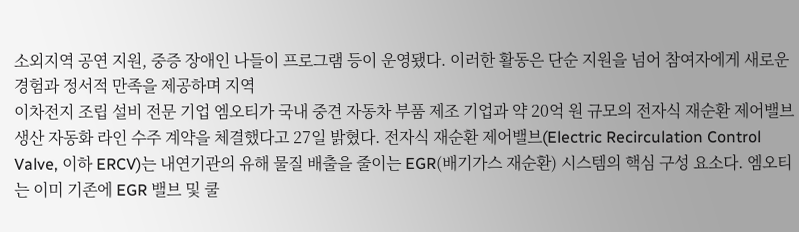소외지역 공연 지원, 중증 장애인 나들이 프로그램 등이 운영됐다. 이러한 활동은 단순 지원을 넘어 참여자에게 새로운 경험과 정서적 만족을 제공하며 지역
이차전지 조립 설비 전문 기업 엠오티가 국내 중견 자동차 부품 제조 기업과 약 20억 원 규모의 전자식 재순환 제어밸브 생산 자동화 라인 수주 계약을 체결했다고 27일 밝혔다. 전자식 재순환 제어밸브(Electric Recirculation Control Valve, 이하 ERCV)는 내연기관의 유해 물질 배출을 줄이는 EGR(배기가스 재순환) 시스템의 핵심 구성 요소다. 엠오티는 이미 기존에 EGR 밸브 및 쿨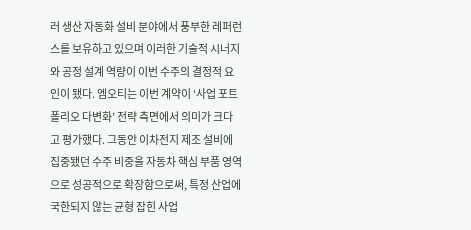러 생산 자동화 설비 분야에서 풍부한 레퍼런스를 보유하고 있으며 이러한 기술적 시너지와 공정 설계 역량이 이번 수주의 결정적 요인이 됐다. 엠오티는 이번 계약이 ‘사업 포트폴리오 다변화’ 전략 측면에서 의미가 크다고 평가했다. 그동안 이차전지 제조 설비에 집중됐던 수주 비중을 자동차 핵심 부품 영역으로 성공적으로 확장함으로써, 특정 산업에 국한되지 않는 균형 잡힌 사업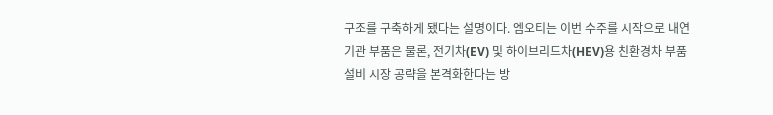구조를 구축하게 됐다는 설명이다. 엠오티는 이번 수주를 시작으로 내연기관 부품은 물론, 전기차(EV) 및 하이브리드차(HEV)용 친환경차 부품 설비 시장 공략을 본격화한다는 방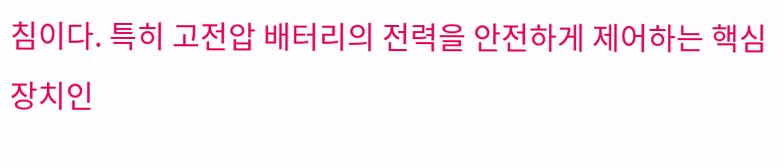침이다. 특히 고전압 배터리의 전력을 안전하게 제어하는 핵심 장치인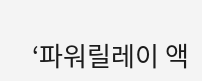‘파워릴레이 액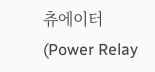츄에이터(Power Relay